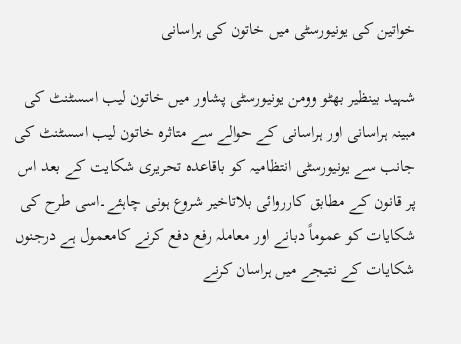خواتین کی یونیورسٹی میں خاتون کی ہراسانی

شہید بینظیر بھٹو وومن یونیورسٹی پشاور میں خاتون لیب اسسٹنٹ کی مبینہ ہراسانی اور ہراسانی کے حوالے سے متاثرہ خاتون لیب اسسٹنٹ کی جانب سے یونیورسٹی انتظامیہ کو باقاعدہ تحریری شکایت کے بعد اس پر قانون کے مطابق کارروائی بلاتاخیر شروع ہونی چاہئے۔اسی طرح کی شکایات کو عموماً دبانے اور معاملہ رفع دفع کرنے کامعمول ہے درجنوں شکایات کے نتیجے میں ہراسان کرنے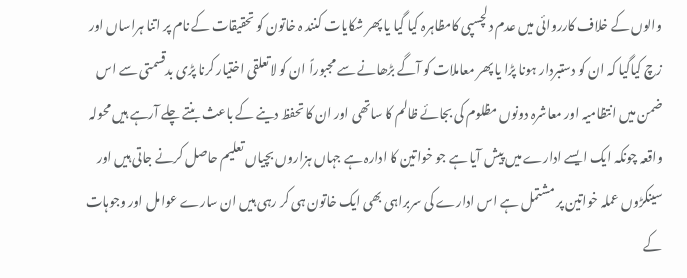والوں کے خلاف کارروائی میں عدم دلچسپی کامظاہرہ کیا گیا یا پھر شکایات کنند ہ خاتون کو تحقیقات کے نام پر اتنا ہراساں اور زچ کیاگیا کہ ان کو دستبردار ہونا پڑا یا پھر معاملات کو آگے بڑھانے سے مجبوراً ان کو لاتعلقی اختیار کرنا پڑی بدقسمتی سے اس ضمن میں انتظامیہ اور معاشرہ دونوں مظلوم کی بجائے ظالم کا ساتھی اور ان کا تحفظ دینے کے باعث بنتے چلے آرہے ہیں محولہ واقعہ چونکہ ایک ایسے ادارے میں پیش آیا ہے جو خواتین کا ادارہ ہے جہاں ہزاروں بچیاں تعلیم حاصل کرنے جاتی ہیں اور سینکڑوں عملہ خواتین پر مشتمل ہے اس ادارے کی سربراہی بھی ایک خاتون ہی کر رہی ہیں ان سارے عوامل اور وجوہات کے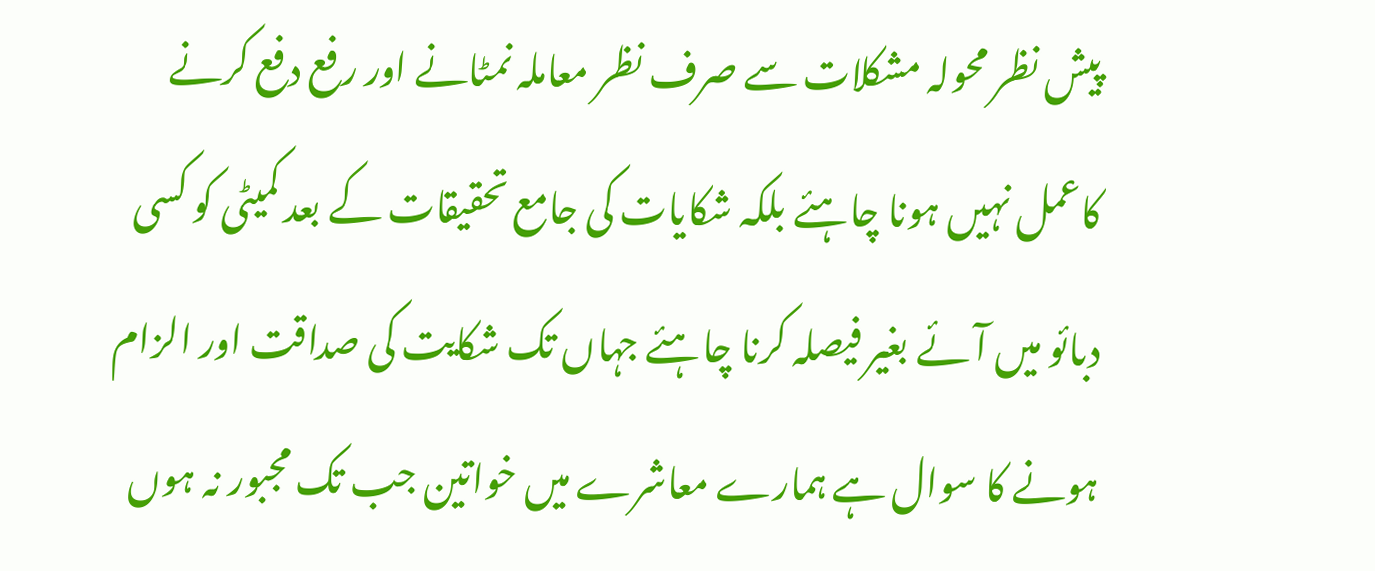پیش نظر محولہ مشکلات سے صرف نظر معاملہ نمٹانے اور رفع دفع کرنے کاعمل نہیں ہونا چاہئے بلکہ شکایات کی جامع تحقیقات کے بعد کمیٹی کو کسی دبائو میں آئے بغیر فیصلہ کرنا چاہئے جہاں تک شکایت کی صداقت اور الزام ہونے کا سوال ہے ہمارے معاشرے میں خواتین جب تک مجبور نہ ہوں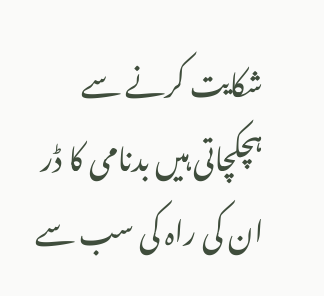شکایت کرنے سے ہچکچاتی ہیں بدنامی کا ڈر ان کی راہ کی سب سے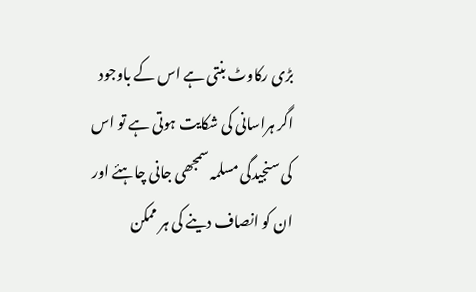بڑی رکاوٹ بنتی ہے اس کے باوجود اگر ہراسانی کی شکایت ہوتی ہے تو اس کی سنجیدگی مسلمہ سمجھی جانی چاہئے اور ان کو انصاف دینے کی ہر ممکن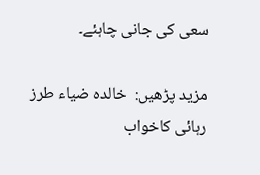سعی کی جانی چاہئے۔

مزید پڑھیں:  خالدہ ضیاء طرز رہائی کاخواب